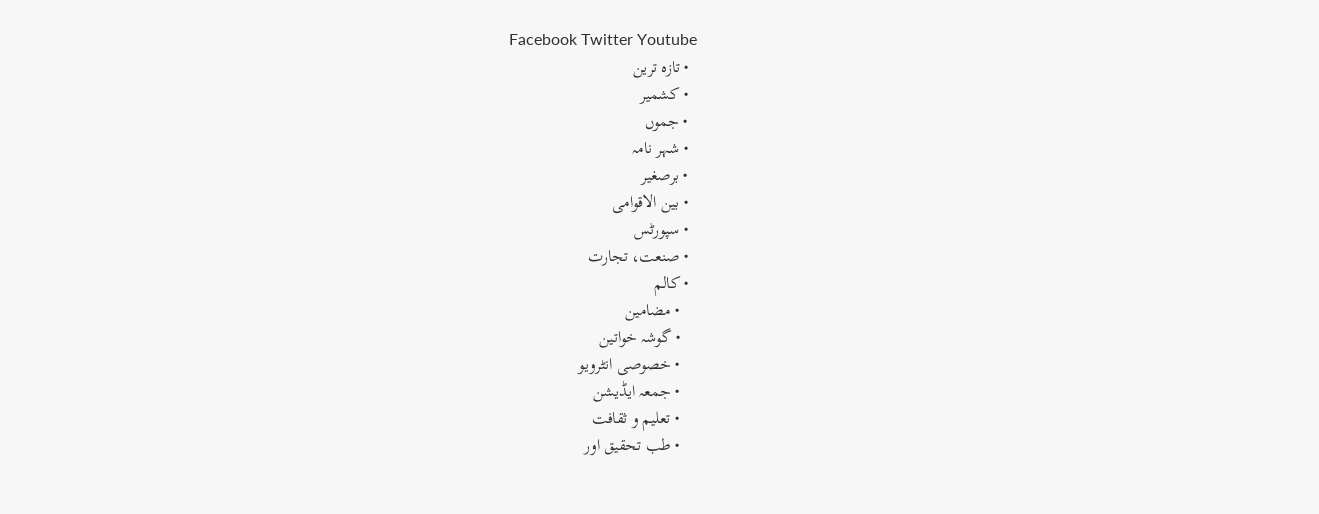Facebook Twitter Youtube
  • تازہ ترین
  • کشمیر
  • جموں
  • شہر نامہ
  • برصغیر
  • بین الاقوامی
  • سپورٹس
  • صنعت، تجارت
  • کالم
    • مضامین
    • گوشہ خواتین
    • خصوصی انٹرویو
    • جمعہ ایڈیشن
    • تعلیم و ثقافت
    • طب تحقیق اور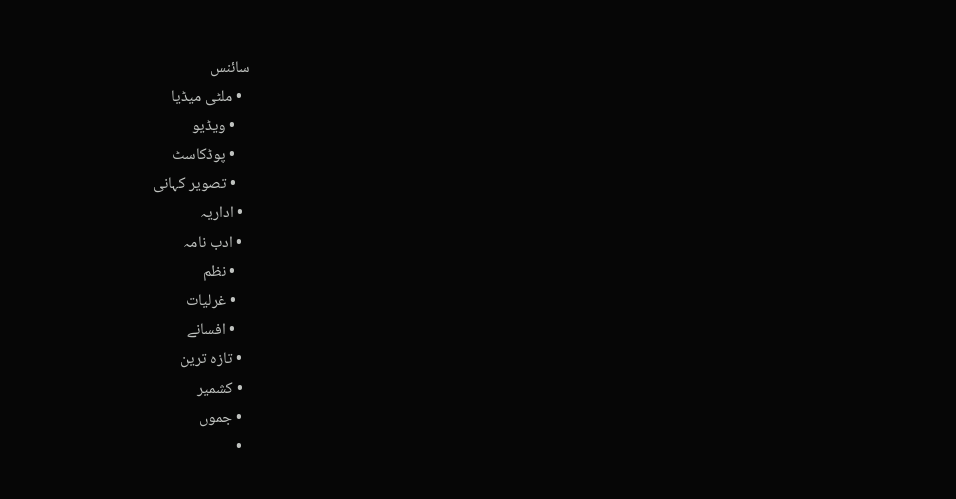سائنس
  • ملٹی میڈیا
    • ویڈیو
    • پوڈکاسٹ
    • تصویر کہانی
  • اداریہ
  • ادب نامہ
    • نظم
    • غرلیات
    • افسانے
  • تازہ ترین
  • کشمیر
  • جموں
  •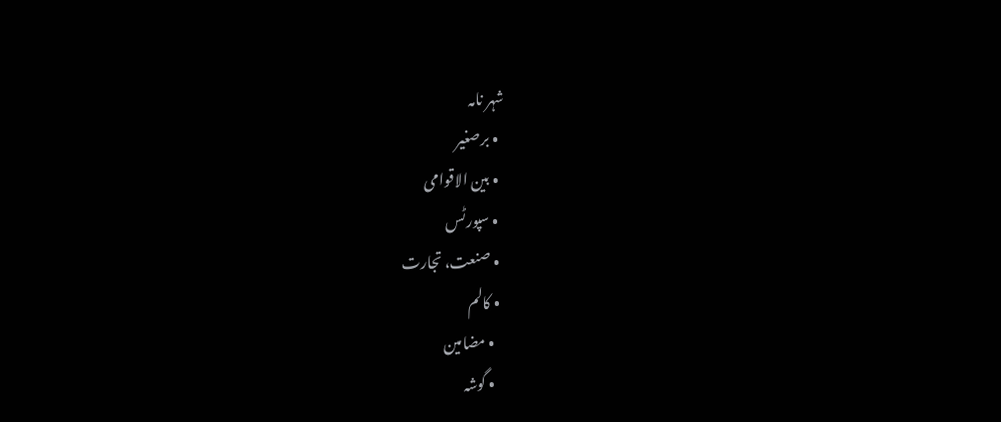شہر نامہ
  • برصغیر
  • بین الاقوامی
  • سپورٹس
  • صنعت، تجارت
  • کالم
    • مضامین
    • گوشہ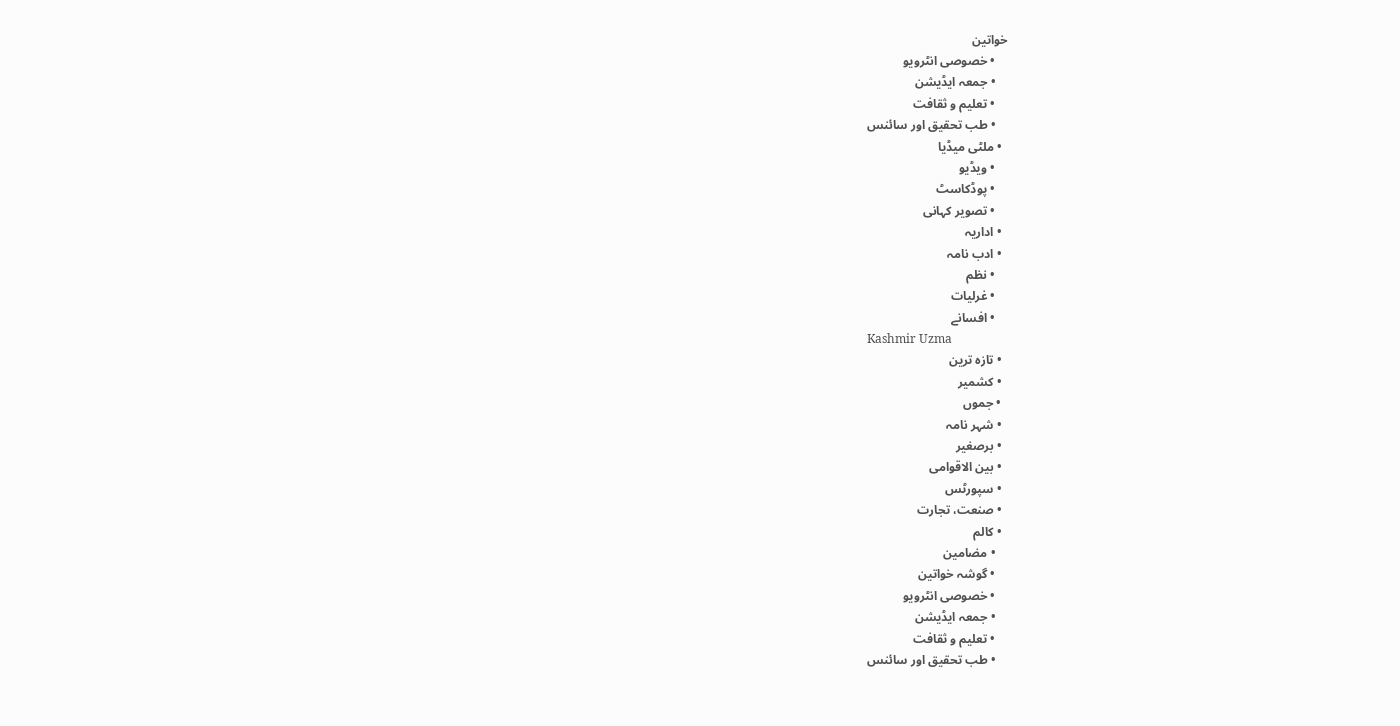خواتین
    • خصوصی انٹرویو
    • جمعہ ایڈیشن
    • تعلیم و ثقافت
    • طب تحقیق اور سائنس
  • ملٹی میڈیا
    • ویڈیو
    • پوڈکاسٹ
    • تصویر کہانی
  • اداریہ
  • ادب نامہ
    • نظم
    • غرلیات
    • افسانے
Kashmir Uzma
  • تازہ ترین
  • کشمیر
  • جموں
  • شہر نامہ
  • برصغیر
  • بین الاقوامی
  • سپورٹس
  • صنعت، تجارت
  • کالم
    • مضامین
    • گوشہ خواتین
    • خصوصی انٹرویو
    • جمعہ ایڈیشن
    • تعلیم و ثقافت
    • طب تحقیق اور سائنس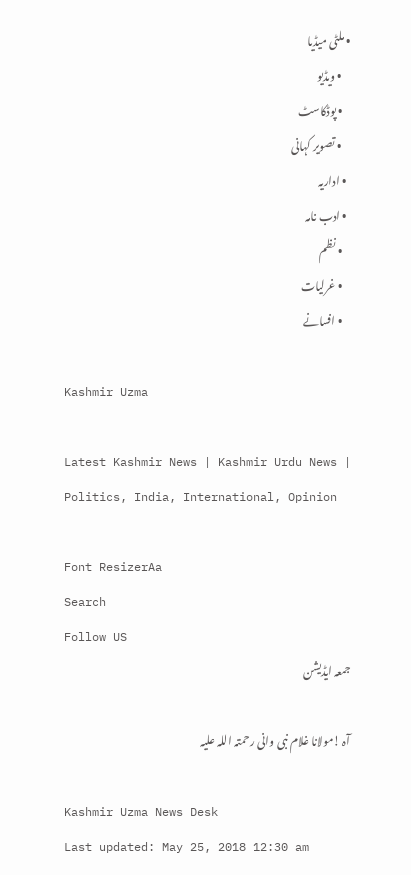• ملٹی میڈیا
    • ویڈیو
    • پوڈکاسٹ
    • تصویر کہانی
  • اداریہ
  • ادب نامہ
    • نظم
    • غرلیات
    • افسانے

Kashmir Uzma

Latest Kashmir News | Kashmir Urdu News | Politics, India, International, Opinion

Font ResizerAa
Search
Follow US
جمعہ ایڈیشن

آہ !مولانا غلام نبی وانی رحمتہ اللہ علیہ

Kashmir Uzma News Desk
Last updated: May 25, 2018 12:30 am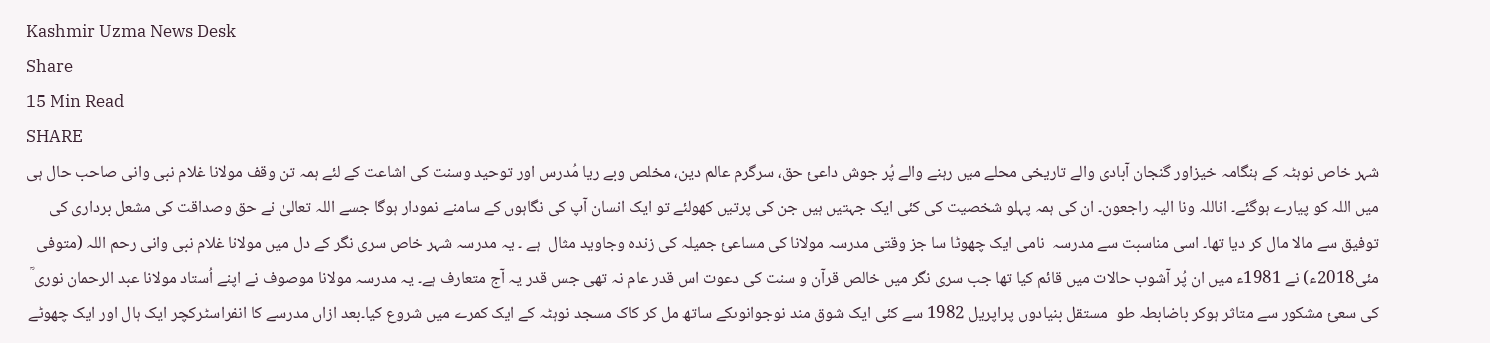Kashmir Uzma News Desk
Share
15 Min Read
SHARE
شہر خاص نوہٹہ کے ہنگامہ خیزاور گنجان آبادی والے تاریخی محلے میں رہنے والے پُر جوش داعیٔ حق، سرگرم عالم دین، مخلص وبے ریا مُدرس اور توحید وسنت کی اشاعت کے لئے ہمہ تن وقف مولانا غلام نبی وانی صاحب حال ہی میں اللہ کو پیارے ہوگئے۔ اناللہ ونا الیہ راجعون۔ ان کی ہمہ پہلو شخصیت کی کئی ایک جہتیں ہیں جن کی پرتیں کھولئے تو ایک انسان آپ کی نگاہوں کے سامنے نمودار ہوگا جسے اللہ تعالیٰ نے حق وصداقت کی مشعل برداری کی توفیق سے مالا مال کر دیا تھا۔ اسی مناسبت سے مدرسہ  نامی ایک چھوٹا سا جز وقتی مدرسہ مولانا کی مساعیٔ جمیلہ کی زندہ وجاوید مثال  ہے ۔ یہ مدرسہ شہر خاص سری نگر کے دل میں مولانا غلام نبی وانی رحم اللہ (متوفی مئی2018ء) نے 1981ء میں ان پُر آشوب حالات میں قائم کیا تھا جب سری نگر میں خالص قرآن و سنت کی دعوت اس قدر عام نہ تھی جس قدر یہ آج متعارف ہے۔ یہ مدرسہ مولانا موصوف نے اپنے اُستاد مولانا عبد الرحمان نوری ؒ کی سعیٔ مشکور سے متاثر ہوکر باضابطہ طو  مستقل بنیادوں پراپریل 1982 سے کئی ایک شوق مند نوجوانوںکے ساتھ مل کر کاک مسجد نوہٹہ کے ایک کمرے میں شروع کیا۔بعد ازاں مدرسے کا انفراسٹرکچر ایک ہال اور ایک چھوٹے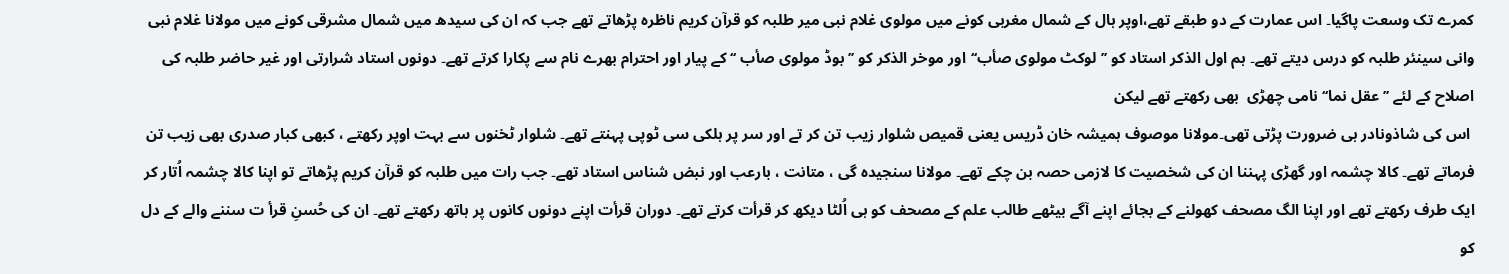کمرے تک وسعت پاگیا۔ اس عمارت کے دو طبقے تھے،اوپر ہال کے شمال مغربی کونے میں مولوی غلام نبی میر طلبہ کو قرآن کریم ناظرہ پڑھاتے تھے جب کہ ان کی سیدھ میں شمال مشرقی کونے میں مولانا غلام نبی وانی سینئر طلبہ کو درس دیتے تھے۔ ہم اول الذکر استاد کو ’’لوکٹ مولوی صأب‘‘اور موخر الذکر کو ’’بوڈ مولوی صأب ‘‘ کے پیار اور احترام بھرے نام سے پکارا کرتے تھے۔ دونوں استاد شرارتی اور غیر حاضر طلبہ کی اصلاح کے لئے ’’عقل نما‘‘ نامی چھڑی  بھی رکھتے تھے لیکن
 اس کی شاذونادر ہی ضرورت پڑتی تھی۔مولانا موصوف ہمیشہ خان ڈریس یعنی قمیص شلوار زیب تن کر تے اور سر پر ہلکی سی ٹوپی پہنتے تھے۔ شلوار ٹخنوں سے بہت اوپر رکھتے ، کبھی کبار صدری بھی زیب تن فرماتے تھے۔ کالا چشمہ اور گھڑی پہننا ان کی شخصیت کا لازمی حصہ بن چکے تھے۔ مولانا سنجیدہ گی ، متانت ، بارعب اور نبض شناس استاد تھے۔ جب رات میں طلبہ کو قرآن کریم پڑھاتے تو اپنا کالا چشمہ اُتار کر ایک طرف رکھتے تھے اور اپنا الگ مصحف کھولنے کے بجائے اپنے آگے بیٹھے طالب علم کے مصحف کو ہی اُلٹا دیکھ کر قرأت کرتے تھے۔ دوران قرأت اپنے دونوں کانوں پر ہاتھ رکھتے تھے۔ ان کی حُسنِ قرأ ت سننے والے کے دل کو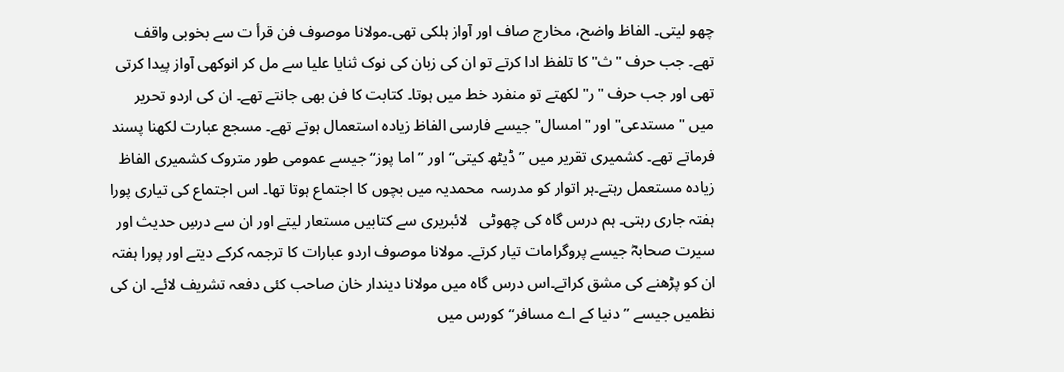چھو لیتی۔ الفاظ واضح، مخارج صاف اور آواز ہلکی تھی۔مولانا موصوف فن قرأ ت سے بخوبی واقف تھے۔ جب حرف "ث" کا تلفظ ادا کرتے تو ان کی زبان کی نوک ثنایا علیا سے مل کر انوکھی آواز پیدا کرتی تھی اور جب حرف "ر" لکھتے تو منفرد خط میں ہوتا۔ کتابت کا فن بھی جانتے تھے۔ ان کی اردو تحریر میں "مستدعی" اور "امسال" جیسے فارسی الفاظ زیادہ استعمال ہوتے تھے۔ مسجع عبارت لکھنا پسند فرماتے تھے۔ کشمیری تقریر میں ’’ڈیٹھ کیتی‘‘اور ’’اما پوز‘‘ جیسے عمومی طور متروک کشمیری الفاظ زیادہ مستعمل رہتے۔ہر اتوار کو مدرسہ  محمدیہ میں بچوں کا اجتماع ہوتا تھا۔ اس اجتماع کی تیاری پورا ہفتہ جاری رہتی۔ ہم درس گاہ کی چھوٹی   لائبریری سے کتابیں مستعار لیتے اور ان سے درسِ حدیث اور سیرت صحابہؓ جیسے پروگرامات تیار کرتے۔ مولانا موصوف اردو عبارات کا ترجمہ کرکے دیتے اور پورا ہفتہ ان کو پڑھنے کی مشق کراتے۔اس درس گاہ میں مولانا دیندار خان صاحب کئی دفعہ تشریف لائے۔ ان کی نظمیں جیسے ’’دنیا کے اے مسافر‘‘ کورس میں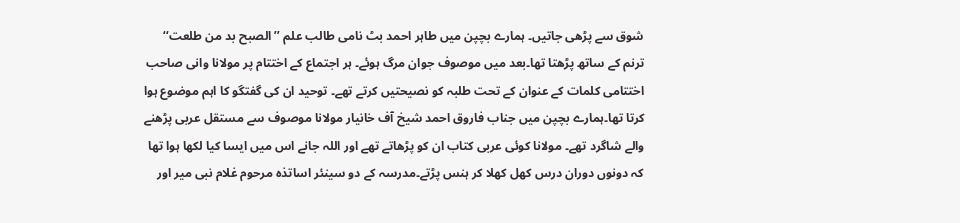شوق سے پڑھی جاتیں۔ ہمارے بچپن میں طاہر احمد بٹ نامی طالب علم ’’الصبح بد من طلعت‘‘ ترنم کے ساتھ پڑھتا تھا۔بعد میں موصوف جوان مرگ ہوئے۔ ہر اجتماع کے اختتام پر مولانا وانی صاحب اختتامی کلمات کے عنوان کے تحت طلبہ کو نصیحتیں کرتے تھے۔ توحید ان کی گفتگو کا اہم موضوع ہوا کرتا تھا۔ہمارے بچپن میں جناب فاروق احمد شیخ آف خانیار مولانا موصوف سے مستقل عربی پڑھنے والے شاگرد تھے۔ مولانا کوئی عربی کتاب ان کو پڑھاتے تھے اور اللہ جانے اس میں ایسا کیا لکھا ہوا تھا کہ دونوں دوران درس کھل کھلا کر ہنس پڑتے۔مدرسہ کے دو سینئر اساتذہ مرحوم غلام نبی میر اور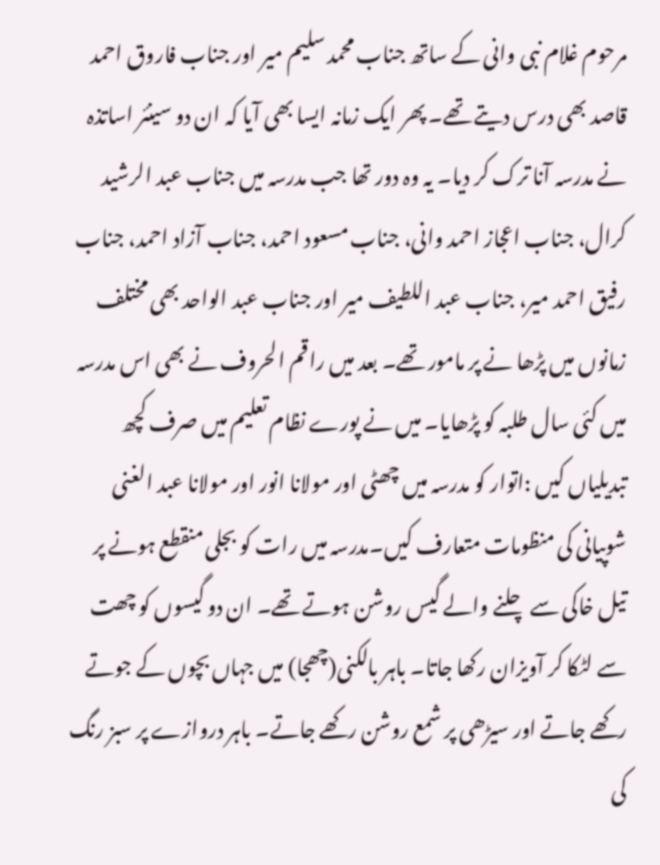مرحوم غلام نبی وانی کے ساتھ جناب محمد سلیم میر اور جناب فاروق احمد قاصد بھی درس دیتے تھے۔ پھر ایک زمانہ ایسا بھی آیا کہ ان دو سینئر اساتذہ نے مدرسہ آنا ترک کر دیا۔ یہ وہ دور تھا جب مدرسہ میں جناب عبد الرشید کرال، جناب اعجاز احمد وانی، جناب مسعود احمد، جناب آزاد احمد، جناب رفیق احمد میر، جناب عبد اللطیف میر اور جناب عبد الواحد بھی مختلف زمانوں میں پڑھا نے پر مامور تھے۔ بعد میں راقم الحروف نے بھی اس مدرسہ میں کئی سال طلبہ کو پڑھایا۔ میں نے پورے نظام تعلیم میں صرف کچھ تبدیلیاں کیں :اتوار کو مدرسہ میں چھٹی اور مولانا انور اور مولانا عبد الغنی شوپیانی کی منظومات متعارف کیں۔مدرسہ میں رات کو بجلی منقطع ہونے پر تیل خاکی سے چلنے والے گیس روشن ہوتے تھے۔ ان دو گیسوں کو چھت سے لٹکا کر آویزان رکھا جاتا۔ باہر بالکنی(چھجا) میں جہاں بچوں کے جوتے رکھے جاتے اور سیڑھی پر شمع روشن رکھے جاتے۔ باہر دروازے پر سبز رنگ کی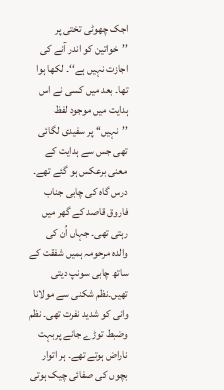اجک چھوٹی تختی پر ’’خواتین کو اندر آنے کی اجازت نہیں ہے‘‘۔ لکھا ہوا تھا۔ بعد میں کسی نے اس ہدایت میں موجود لفظ ’’نہیں‘‘ پر سفیدی لگائی تھی جس سے ہدایت کے معنی برعکس ہو گئے تھے۔ درس گاہ کی چابی جناب فاروق قاصد کے گھر میں رہتی تھی۔ جہاں اُن کی والدہ مرحومہ ہمیں شفقت کے ساتھ چابی سونپ دیتی تھیں۔نظم شکنی سے مولانا وانی کو شدید نفرت تھی۔ نظم وضبط توڑے جانے پربہت ناراض ہوتے تھے۔ ہر اتوار بچوں کی صفائی چیک ہوتی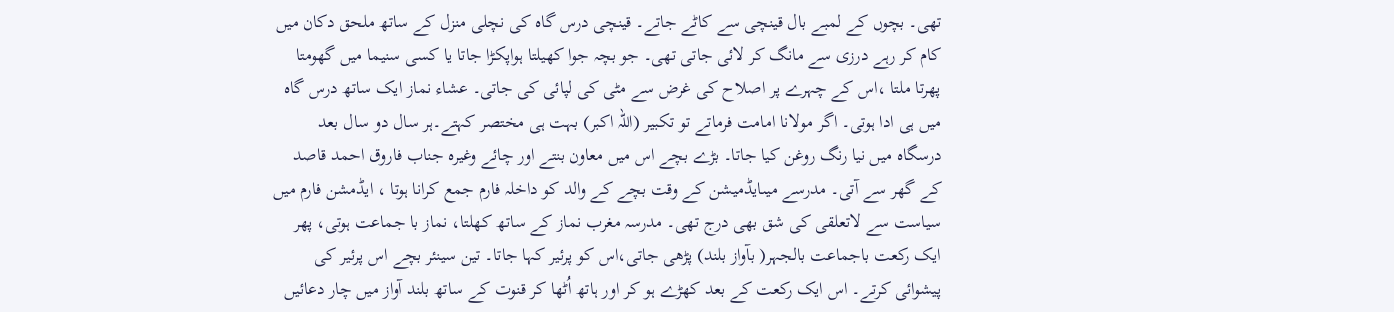تھی۔ بچوں کے لمبے بال قینچی سے کاٹے جاتے۔ قینچی درس گاہ کی نچلی منزل کے ساتھ ملحق دکان میں کام کر رہے درزی سے مانگ کر لائی جاتی تھی۔ جو بچہ جوا کھیلتا ہواپکڑا جاتا یا کسی سنیما میں گھومتا پھرتا ملتا ،اس کے چہرے پر اصلاح کی غرض سے مٹی کی لپائی کی جاتی۔ عشاء نماز ایک ساتھ درس گاہ میں ہی ادا ہوتی۔ اگر مولانا امامت فرماتے تو تکبیر (اللہ اکبر) بہت ہی مختصر کہتے۔ہر سال دو سال بعد درسگاہ میں نیا رنگ روغن کیا جاتا۔ بڑے بچے اس میں معاون بنتے اور چائے وغیرہ جناب فاروق احمد قاصد کے گھر سے آتی۔ مدرسے میںایڈمیشن کے وقت بچے کے والد کو داخلہ فارم جمع کرانا ہوتا ، ایڈمشن فارم میں سیاست سے لاتعلقی کی شق بھی درج تھی۔ مدرسہ مغرب نماز کے ساتھ کھلتا، نماز با جماعت ہوتی، پھر ایک رکعت باجماعت بالجہر( بآواز بلند) پڑھی جاتی،اس کو پرئیر کہا جاتا۔ تین سینئر بچے اس پرئیر کی پیشوائی کرتے۔ اس ایک رکعت کے بعد کھڑے ہو کر اور ہاتھ اُٹھا کر قنوت کے ساتھ بلند آواز میں چار دعائیں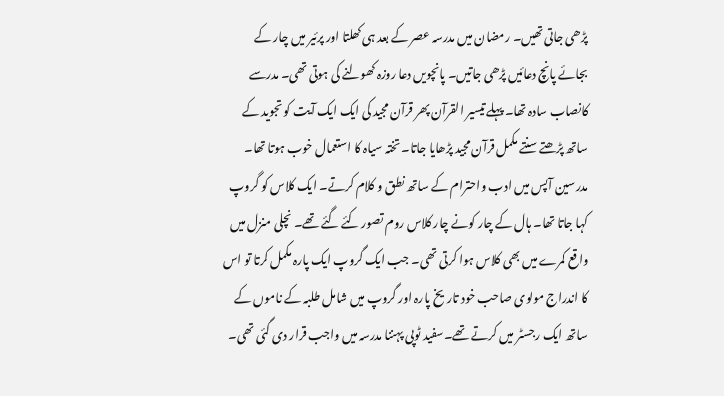پڑھی جاتی تھیں۔ رمضان میں مدرسہ عصر کے بعد ہی کھلتا اور پرئیر میں چار کے بجائے پانچ دعائیں پڑھی جاتیں۔ پانچویں دعا روزہ کھولنے کی ہوتی تھی۔ مدرسے کانصاب سادہ تھا۔ پہلے تیسیر القرآن پھر قرآن مجید کی ایک ایک آیت کو تجوید کے ساتھ پڑھتے سنتے مکمل قرآن مجید پڑھایا جاتا۔ تختہ سیاہ کا استعمال خوب ہوتا تھا۔ مدرسین آپس میں ادب واحترام کے ساتھ نطق و کلام کرتے۔ ایک کلاس کو گروپ کہا جاتا تھا۔ ہال کے چار کونے چار کلاس روم تصور کئے گئے تھے۔ نچلی منزل میں واقع کمرے میں بھی کلاس ہوا کرتی تھی۔ جب ایک گروپ ایک پارہ مکمل کرتا تو اس کا اندراج مولوی صاحب خود تاریخ پارہ اور گروپ میں شامل طلبہ کے ناموں کے ساتھ ایک رجسٹر میں کرتے تھے۔سفید ٹوپی پہننا مدرسہ میں واجب قرار دی گئی تھی۔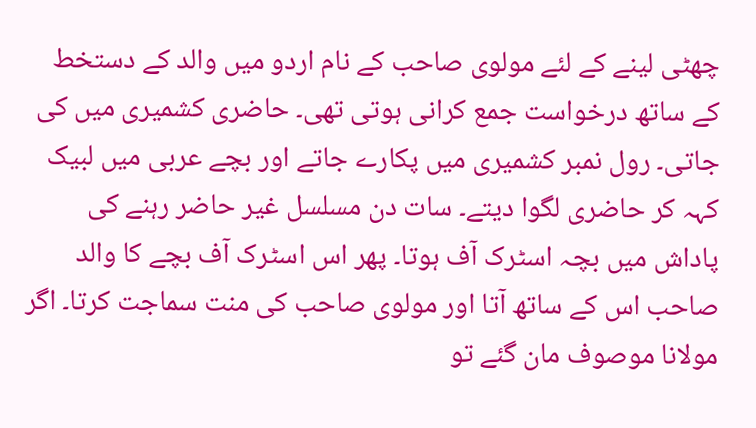چھٹی لینے کے لئے مولوی صاحب کے نام اردو میں والد کے دستخط کے ساتھ درخواست جمع کرانی ہوتی تھی۔ حاضری کشمیری میں کی جاتی۔ رول نمبر کشمیری میں پکارے جاتے اور بچے عربی میں لبیک کہہ کر حاضری لگوا دیتے۔ سات دن مسلسل غیر حاضر رہنے کی پاداش میں بچہ اسٹرک آف ہوتا۔ پھر اس اسٹرک آف بچے کا والد صاحب اس کے ساتھ آتا اور مولوی صاحب کی منت سماجت کرتا۔ اگر مولانا موصوف مان گئے تو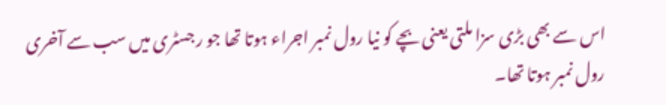اس سے بھی بڑی سزا ملتی یعنی بچے کو نیا رول نمبر اجراء ہوتا تھا جو رجسٹری میں سب سے آخری رول نمبر ہوتا تھا۔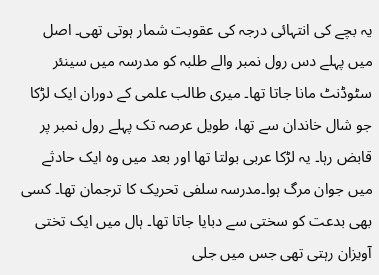یہ بچے کی انتہائی درجہ کی عقوبت شمار ہوتی تھی۔ اصل میں پہلے دس رول نمبر والے طلبہ کو مدرسہ میں سینئر سٹوڈنٹ مانا جاتا تھا۔ میری طالب علمی کے دوران ایک لڑکا جو شال خاندان سے تھا، طویل عرصہ تک پہلے رول نمبر پر قابض رہا۔ یہ لڑکا عربی بولتا تھا اور بعد میں وہ ایک حادثے میں جوان مرگ ہوا۔مدرسہ سلفی تحریک کا ترجمان تھا۔ کسی بھی بدعت کو سختی سے دبایا جاتا تھا۔ ہال میں ایک تختی آویزان رہتی تھی جس میں جلی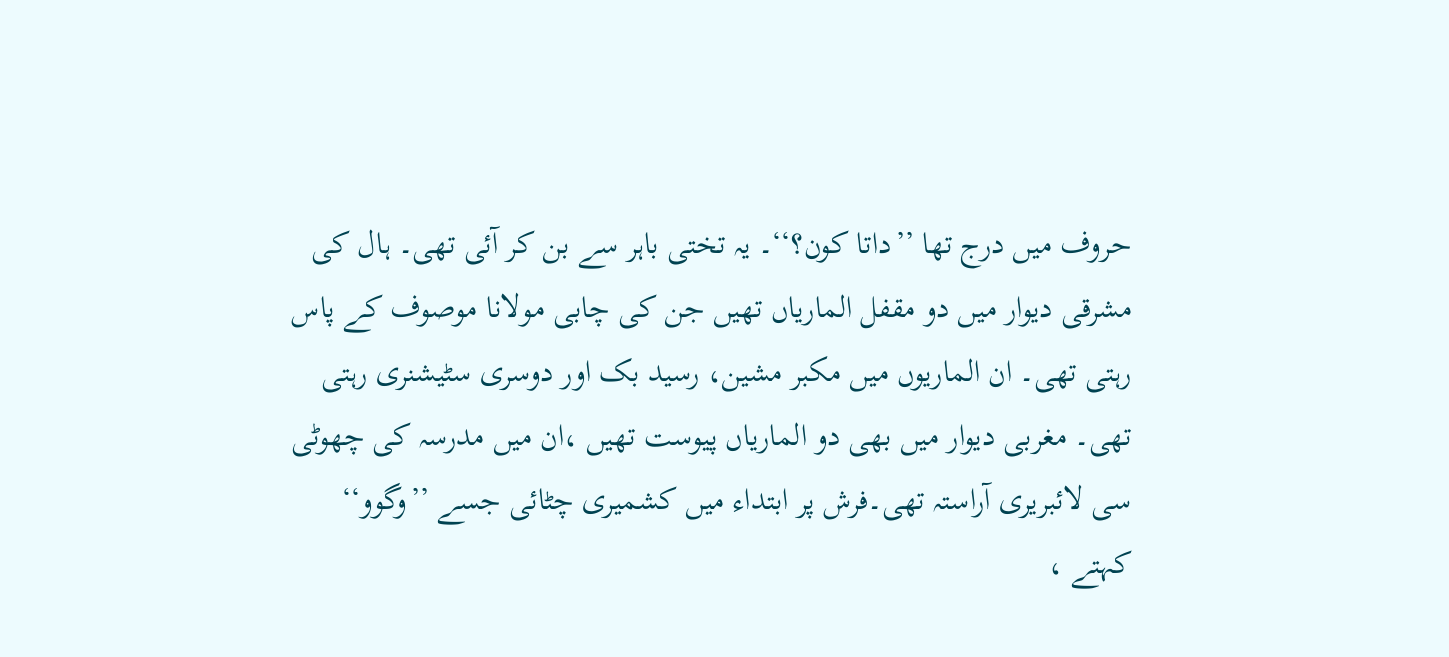حروف میں درج تھا ’’داتا کون؟‘‘۔ یہ تختی باہر سے بن کر آئی تھی۔ ہال کی مشرقی دیوار میں دو مقفل الماریاں تھیں جن کی چابی مولانا موصوف کے پاس رہتی تھی۔ ان الماریوں میں مکبر مشین، رسید بک اور دوسری سٹیشنری رہتی تھی۔ مغربی دیوار میں بھی دو الماریاں پیوست تھیں ،ان میں مدرسہ کی چھوٹی سی لائبریری آراستہ تھی۔فرش پر ابتداء میں کشمیری چٹائی جسے ’’وگوو‘‘ کہتے ،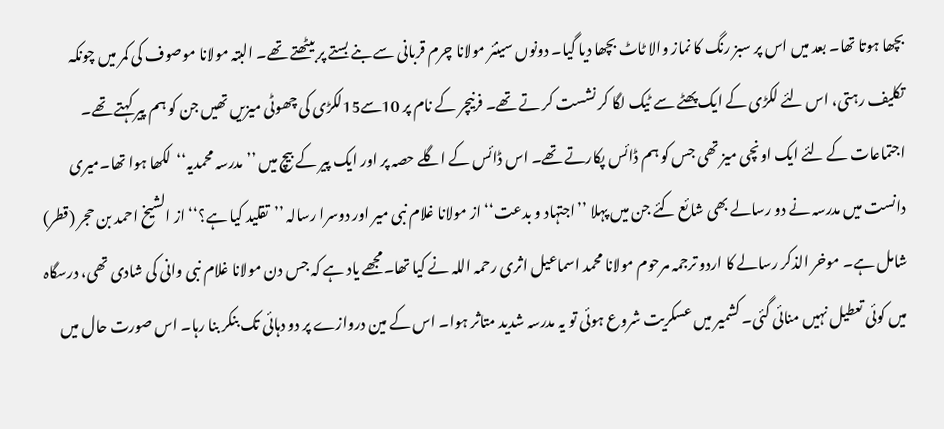بچھا ہوتا تھا۔ بعد میں اس پر سبز رنگ کا نماز والا ٹاٹ بچھا دیا گیا۔ دونوں سینئر مولانا چرم قربانی سے بنے بستے پر بیٹھتے تھے۔ البتہ مولانا موصوف کی کمر میں چونکہ تکلیف رہتی، اس لئے لکڑی کے ایک پھٹے سے ٹیک لگا کر نشست کر تے تھے۔ فرنیچر کے نام پر 10سے15لکڑی کی چھوٹی میزیں تھیں جن کو ہم پیر کہتے تھے۔ اجتماعات کے لئے ایک اونچی میز تھی جس کو ہم ڈائس پکارتے تھے۔ اس ڈائس کے اگلے حصہ پر اور ایک پیر کے بیچ میں ’’مدرسہ محمدیہ‘‘لکھا ہوا تھا۔میری دانست میں مدرسہ نے دو رسالے بھی شائع کئے جن میں پہلا ’’اجتہاد و بدعت‘‘از مولانا غلام نبی میر اور دوسرا رسالہ ’’تقلید کیا ہے؟‘‘از الشیخ احمد بن حجر (قطر) شامل ہے۔ موخر الذکر رسالے کا اردو ترجمہ مرحوم مولانا محمد اسماعیل اثری رحمہ اللہ نے کیا تھا۔مجھے یاد ہے کہ جس دن مولانا غلام نبی وانی کی شادی تھی، درسگاہ میں کوئی تعطیل نہیں منائی گئی۔ کشمیر میں عسکریت شروع ہوئی تو یہ مدرسہ شدید متاثر ہوا۔ اس کے مین دروازے پر دو دہائی تک بنکر بنا رہا۔ اس صورت حال میں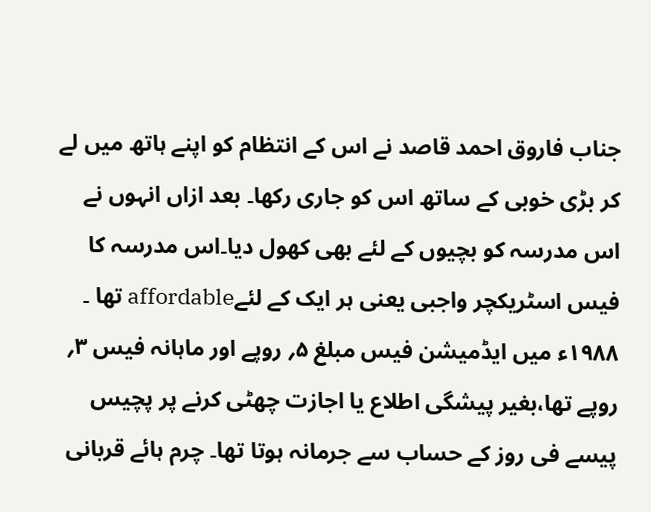جناب فاروق احمد قاصد نے اس کے انتظام کو اپنے ہاتھ میں لے کر بڑی خوبی کے ساتھ اس کو جاری رکھا۔ بعد ازاں انہوں نے اس مدرسہ کو بچیوں کے لئے بھی کھول دیا۔اس مدرسہ کا فیس اسٹریکچر واجبی یعنی ہر ایک کے لئےaffordable تھا ۔ ۱۹۸۸ء میں ایڈمیشن فیس مبلغ ۵؍ روپے اور ماہانہ فیس ۳؍ روپے تھا،بغیر پیشگی اطلاع یا اجازت چھٹی کرنے پر پچیس پیسے فی روز کے حساب سے جرمانہ ہوتا تھا۔ چرم ہائے قربانی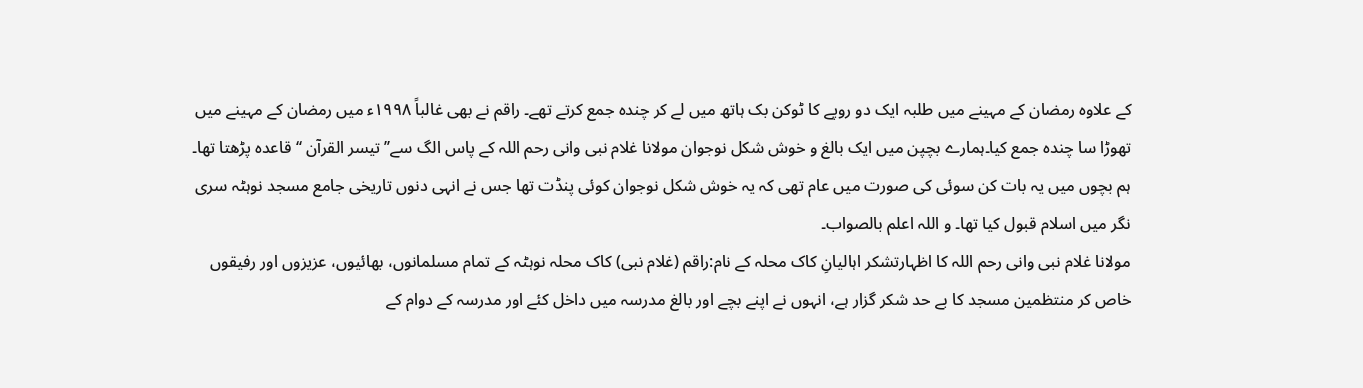کے علاوہ رمضان کے مہینے میں طلبہ ایک دو روپے کا ٹوکن بک ہاتھ میں لے کر چندہ جمع کرتے تھے۔ راقم نے بھی غالباً ۱۹۹۸ء میں رمضان کے مہینے میں تھوڑا سا چندہ جمع کیا۔ہمارے بچپن میں ایک بالغ و خوش شکل نوجوان مولانا غلام نبی وانی رحم اللہ کے پاس الگ سے’’ تیسر القرآن ‘‘قاعدہ پڑھتا تھا۔ ہم بچوں میں یہ بات کن سوئی کی صورت میں عام تھی کہ یہ خوش شکل نوجوان کوئی پنڈت تھا جس نے انہی دنوں تاریخی جامع مسجد نوہٹہ سری نگر میں اسلام قبول کیا تھا۔ و اللہ اعلم بالصواب۔
مولانا غلام نبی وانی رحم اللہ کا اظہارتشکر اہالیانِ کاک محلہ کے نام:راقم (غلام نبی) کاک محلہ نوہٹہ کے تمام مسلمانوں، بھائیوں، عزیزوں اور رفیقوں خاص کر منتظمین مسجد کا بے حد شکر گزار ہے، انہوں نے اپنے بچے اور بالغ مدرسہ میں داخل کئے اور مدرسہ کے دوام کے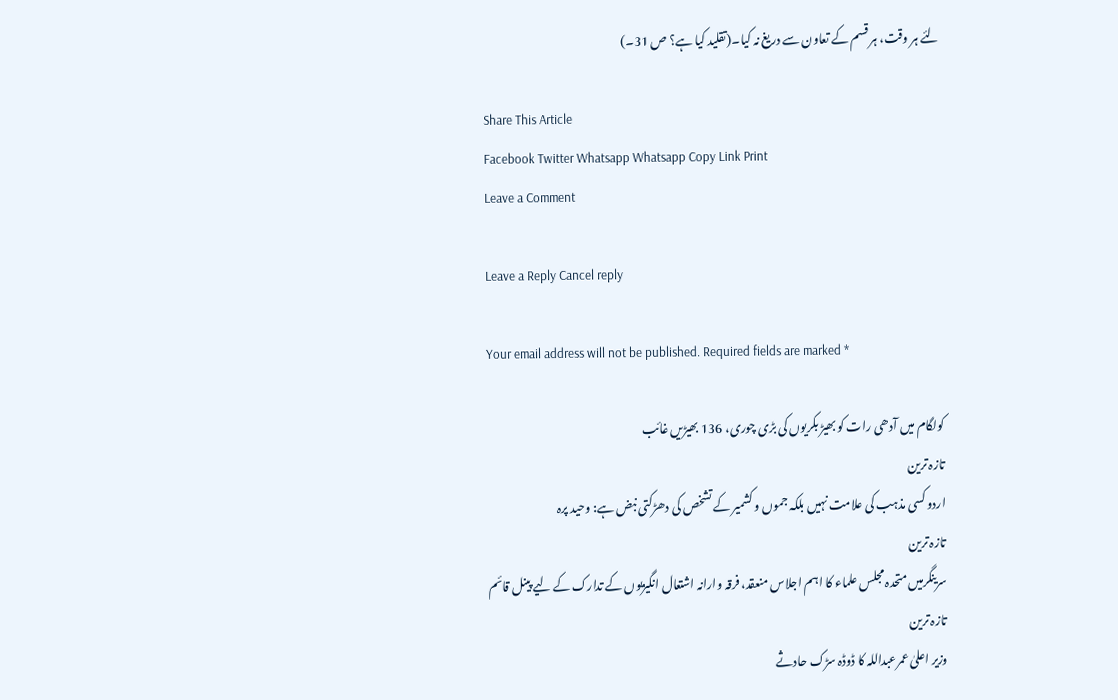لئے ہر وقت، ہر قسم کے تعاون سے دریغ نہ کیا۔(تقلید کیا ہے؟ ص 31۔)

Share This Article
Facebook Twitter Whatsapp Whatsapp Copy Link Print
Leave a Comment

Leave a Reply Cancel reply

Your email address will not be published. Required fields are marked *

کولگام میں آدھی رات کو بھیڑ بکریوں کی بڑی چوری، 136 بھیڑیں غائب
تازہ ترین
اردو کسی مذہب کی علامت نہیں بلکہ جموں و کشمیر کے تشخص کی دھڑکتی نبض ہے: وحید پرہ
تازہ ترین
سرینگرمیں متحدہ مجلس علماء کا اہم اجلاس منعقد، فرقہ وارانہ اشتعال انگیزیوں کے تدارک کے لیے پینل قائم
تازہ ترین
وزیر اعلیٰ عمرعبداللہ کا ڈوڈہ سڑک حادثے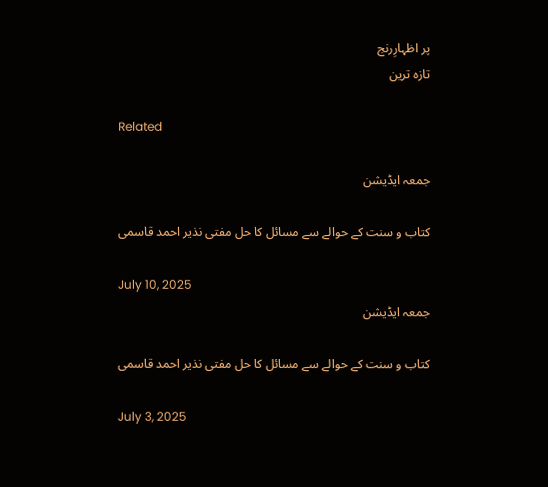پر اظہارِرنج
تازہ ترین

Related

جمعہ ایڈیشن

کتاب و سنت کے حوالے سے مسائل کا حل مفتی نذیر احمد قاسمی

July 10, 2025
جمعہ ایڈیشن

کتاب و سنت کے حوالے سے مسائل کا حل مفتی نذیر احمد قاسمی

July 3, 2025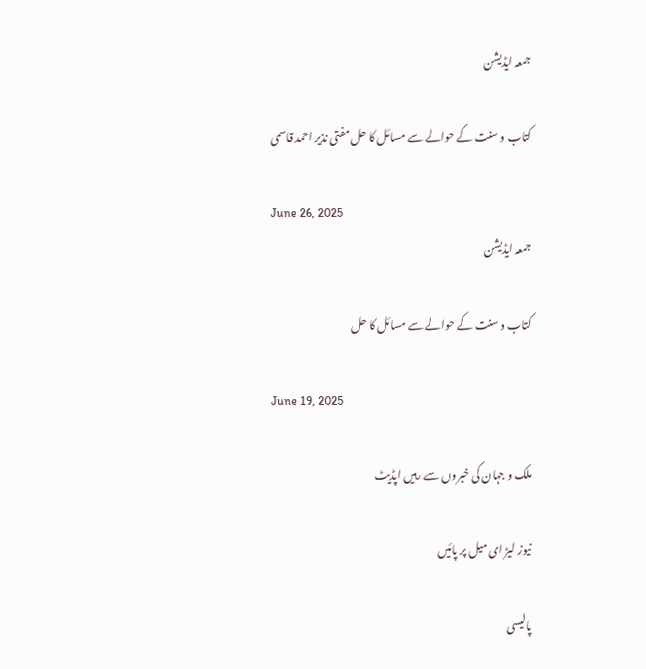جمعہ ایڈیشن

کتاب و سنت کے حوالے سے مسائل کا حل مفتی نذیر احمد قاسمی

June 26, 2025
جمعہ ایڈیشن

کتاب و سنت کے حوالے سے مسائل کا حل

June 19, 2025

ملک و جہان کی خبروں سے رہیں اپڈیٹ

نیوز لیڑ ای میل پر پائیں

پالیسی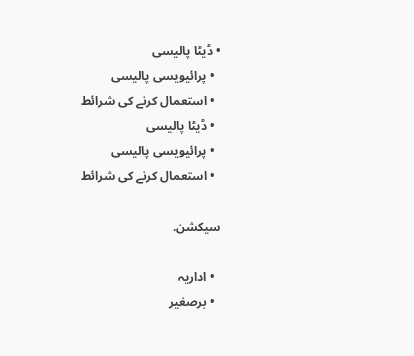• ڈیٹا پالیسی
  • پرائیویسی پالیسی
  • استعمال کرنے کی شرائط
  • ڈیٹا پالیسی
  • پرائیویسی پالیسی
  • استعمال کرنے کی شرائط

سیکشن.

  • اداریہ
  • برصغیر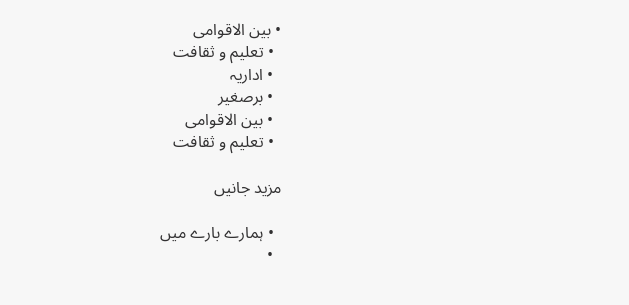• بین الاقوامی
  • تعلیم و ثقافت
  • اداریہ
  • برصغیر
  • بین الاقوامی
  • تعلیم و ثقافت

مزید جانیں

  • ہمارے بارے میں
  •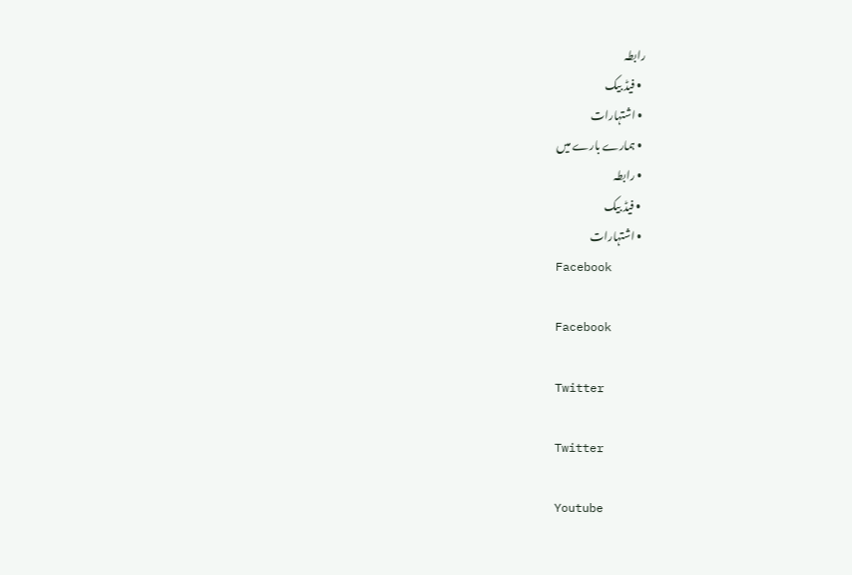رابطہ
  • فیڈ بیک
  • اشتہارات
  • ہمارے بارے میں
  • رابطہ
  • فیڈ بیک
  • اشتہارات
Facebook

Facebook

Twitter

Twitter

Youtube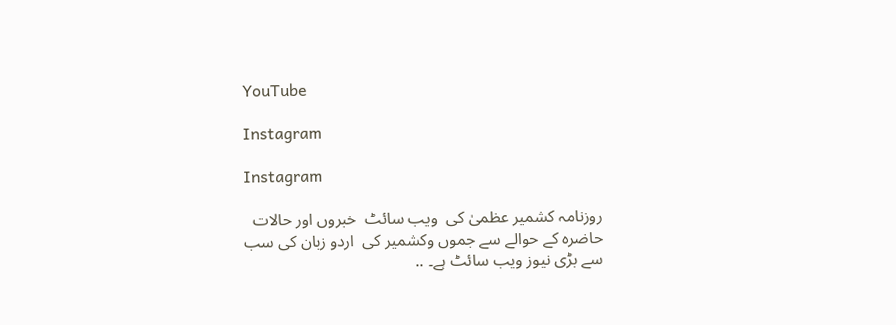YouTube

Instagram

Instagram

روزنامہ کشمیر عظمیٰ کی  ویب سائٹ  خبروں اور حالات حاضرہ کے حوالے سے جموں وکشمیر کی  اردو زبان کی سب سے بڑی نیوز ویب سائٹ ہے۔ ..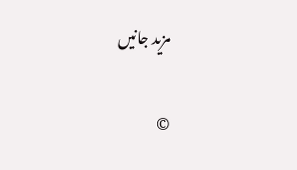مزید جانیں

©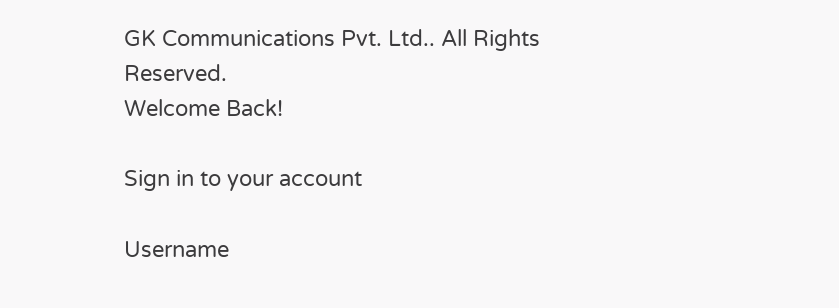GK Communications Pvt. Ltd.. All Rights Reserved.
Welcome Back!

Sign in to your account

Username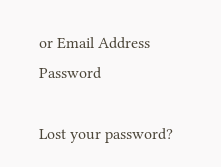or Email Address
Password

Lost your password?